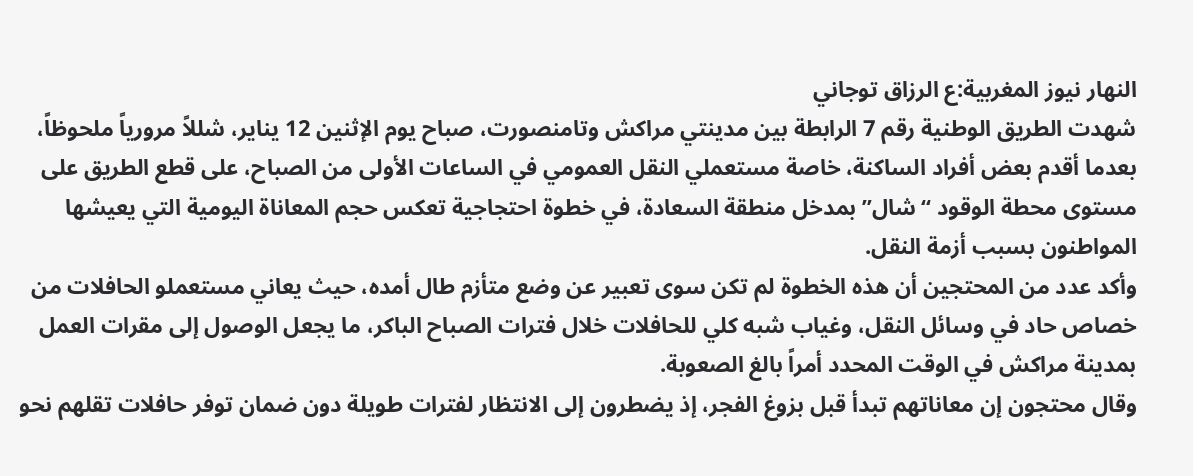النهار نيوز المغربية:ع الرزاق توجاني
شهدت الطريق الوطنية رقم 7 الرابطة بين مدينتي مراكش وتامنصورت، صباح يوم الإثنين 12 يناير، شللاً مرورياً ملحوظاً، بعدما أقدم بعض أفراد الساكنة، خاصة مستعملي النقل العمومي في الساعات الأولى من الصباح، على قطع الطريق على مستوى محطة الوقود “شال” بمدخل منطقة السعادة، في خطوة احتجاجية تعكس حجم المعاناة اليومية التي يعيشها المواطنون بسبب أزمة النقل.
وأكد عدد من المحتجين أن هذه الخطوة لم تكن سوى تعبير عن وضع متأزم طال أمده، حيث يعاني مستعملو الحافلات من خصاص حاد في وسائل النقل، وغياب شبه كلي للحافلات خلال فترات الصباح الباكر، ما يجعل الوصول إلى مقرات العمل بمدينة مراكش في الوقت المحدد أمراً بالغ الصعوبة.
وقال محتجون إن معاناتهم تبدأ قبل بزوغ الفجر، إذ يضطرون إلى الانتظار لفترات طويلة دون ضمان توفر حافلات تقلهم نحو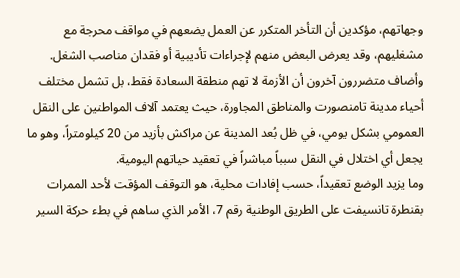وجهاتهم، مؤكدين أن التأخر المتكرر عن العمل يضعهم في مواقف محرجة مع مشغليهم، وقد يعرض البعض منهم لإجراءات تأديبية أو فقدان مناصب الشغل.
وأضاف متضررون آخرون أن الأزمة لا تهم منطقة السعادة فقط، بل تشمل مختلف أحياء مدينة تامنصورت والمناطق المجاورة، حيث يعتمد آلاف المواطنين على النقل العمومي بشكل يومي، في ظل بُعد المدينة عن مراكش بأزيد من 20 كيلومتراً، وهو ما يجعل أي اختلال في النقل سبباً مباشراً في تعقيد حياتهم اليومية.
وما يزيد الوضع تعقيداً، حسب إفادات محلية، هو التوقف المؤقت لأحد الممرات بقنطرة تانسيفت على الطريق الوطنية رقم 7، الأمر الذي ساهم في بطء حركة السير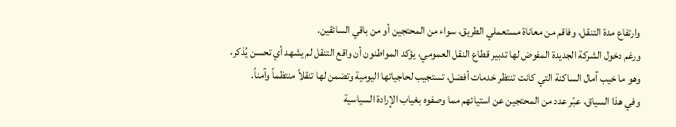وارتفاع مدة التنقل، وفاقم من معاناة مستعملي الطريق، سواء من المحتجين أو من باقي السائقين.
ورغم دخول الشركة الجديدة المفوض لها تدبير قطاع النقل العمومي، يؤكد المواطنون أن واقع التنقل لم يشهد أي تحسن يُذكر، وهو ما خيب آمال الساكنة التي كانت تنتظر خدمات أفضل، تستجيب لحاجياتها اليومية وتضمن لها تنقلاً منتظماً وآمناً.
وفي هذا السياق، عبّر عدد من المحتجين عن استيائهم مما وصفوه بغياب الإرادة السياسية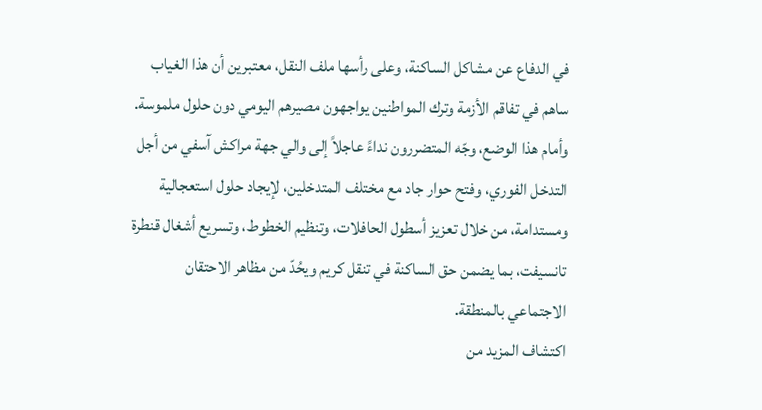في الدفاع عن مشاكل الساكنة، وعلى رأسها ملف النقل، معتبرين أن هذا الغياب ساهم في تفاقم الأزمة وترك المواطنين يواجهون مصيرهم اليومي دون حلول ملموسة.
وأمام هذا الوضع، وجّه المتضررون نداءً عاجلاً إلى والي جهة مراكش آسفي من أجل التدخل الفوري، وفتح حوار جاد مع مختلف المتدخلين، لإيجاد حلول استعجالية ومستدامة، من خلال تعزيز أسطول الحافلات، وتنظيم الخطوط، وتسريع أشغال قنطرة تانسيفت، بما يضمن حق الساكنة في تنقل كريم ويحُدّ من مظاهر الاحتقان الاجتماعي بالمنطقة.
اكتشاف المزيد من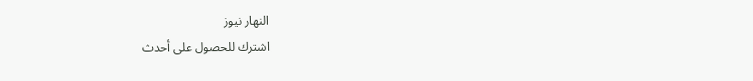النهار نيوز
اشترك للحصول على أحدث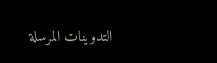التدوينات المرسلة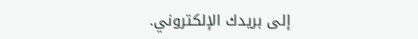إلى بريدك الإلكتروني.